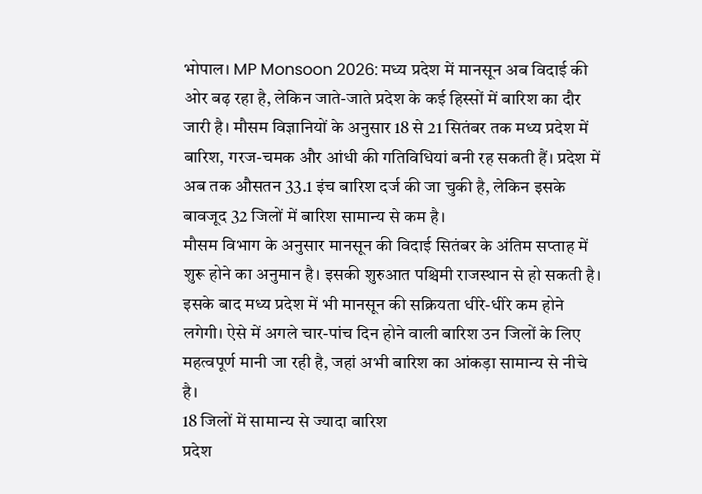भोपाल। MP Monsoon 2026: मध्य प्रदेश में मानसून अब विदाई की ओर बढ़ रहा है, लेकिन जाते-जाते प्रदेश के कई हिस्सों में बारिश का दौर जारी है। मौसम विज्ञानियों के अनुसार 18 से 21 सितंबर तक मध्य प्रदेश में बारिश, गरज-चमक और आंधी की गतिविधियां बनी रह सकती हैं। प्रदेश में अब तक औसतन 33.1 इंच बारिश दर्ज की जा चुकी है, लेकिन इसके बावजूद 32 जिलों में बारिश सामान्य से कम है।
मौसम विभाग के अनुसार मानसून की विदाई सितंबर के अंतिम सप्ताह में शुरू होने का अनुमान है। इसकी शुरुआत पश्चिमी राजस्थान से हो सकती है। इसके बाद मध्य प्रदेश में भी मानसून की सक्रियता धीरे-धीरे कम होने लगेगी। ऐसे में अगले चार-पांच दिन होने वाली बारिश उन जिलों के लिए महत्वपूर्ण मानी जा रही है, जहां अभी बारिश का आंकड़ा सामान्य से नीचे है।
18 जिलों में सामान्य से ज्यादा बारिश
प्रदेश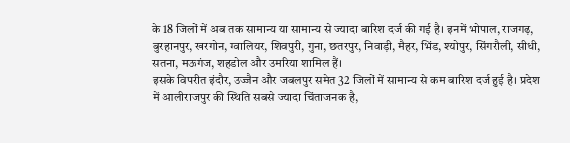के 18 जिलों में अब तक सामान्य या सामान्य से ज्यादा बारिश दर्ज की गई है। इनमें भोपाल, राजगढ़, बुरहानपुर, खरगोन, ग्वालियर, शिवपुरी, गुना, छतरपुर, निवाड़ी, मैहर, भिंड, श्योपुर, सिंगरौली, सीधी, सतना, मऊगंज, शहडोल और उमरिया शामिल हैं।
इसके विपरीत इंदौर, उज्जैन और जबलपुर समेत 32 जिलों में सामान्य से कम बारिश दर्ज हुई है। प्रदेश में आलीराजपुर की स्थिति सबसे ज्यादा चिंताजनक है,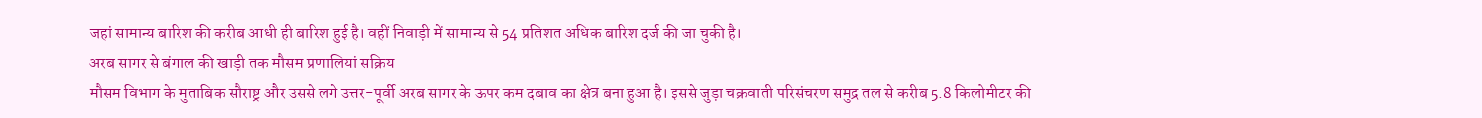जहां सामान्य बारिश की करीब आधी ही बारिश हुई है। वहीं निवाड़ी में सामान्य से 54 प्रतिशत अधिक बारिश दर्ज की जा चुकी है।
अरब सागर से बंगाल की खाड़ी तक मौसम प्रणालियां सक्रिय
मौसम विभाग के मुताबिक सौराष्ट्र और उससे लगे उत्तर-पूर्वी अरब सागर के ऊपर कम दबाव का क्षेत्र बना हुआ है। इससे जुड़ा चक्रवाती परिसंचरण समुद्र तल से करीब 5.8 किलोमीटर की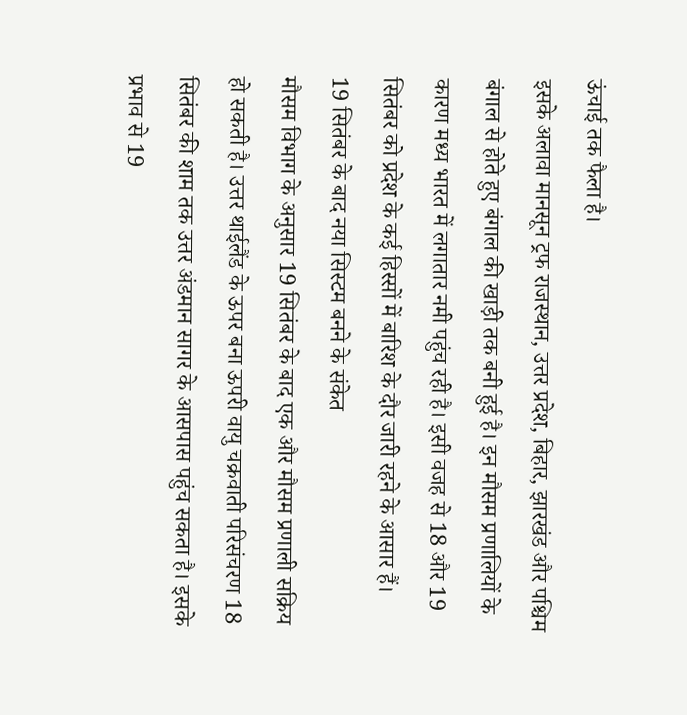ऊंचाई तक फैला है।
इसके अलावा मानसून ट्रफ राजस्थान, उत्तर प्रदेश, बिहार, झारखंड और पश्चिम बंगाल से होते हुए बंगाल की खाड़ी तक बनी हुई है। इन मौसम प्रणालियों के कारण मध्य भारत में लगातार नमी पहुंच रही है। इसी वजह से 18 और 19 सितंबर को प्रदेश के कई हिस्सों में बारिश के दौर जारी रहने के आसार हैं।
19 सितंबर के बाद नया सिस्टम बनने के संकेत
मौसम विभाग के अनुसार 19 सितंबर के बाद एक और मौसम प्रणाली सक्रिय हो सकती है। उत्तर थाईलैंड के ऊपर बना ऊपरी वायु चक्रवाती परिसंचरण 18 सितंबर की शाम तक उत्तर अंडमान सागर के आसपास पहुंच सकता है। इसके प्रभाव से 19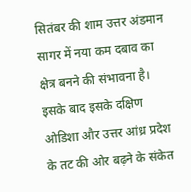सितंबर की शाम उत्तर अंडमान सागर में नया कम दबाव का क्षेत्र बनने की संभावना है।
इसके बाद इसके दक्षिण ओडिशा और उत्तर आंध्र प्रदेश के तट की ओर बढ़ने के संकेत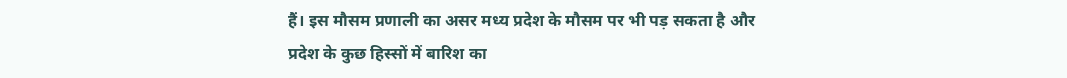हैं। इस मौसम प्रणाली का असर मध्य प्रदेश के मौसम पर भी पड़ सकता है और प्रदेश के कुछ हिस्सों में बारिश का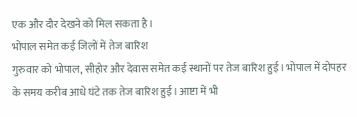एक और दौर देखने को मिल सकता है।
भोपाल समेत कई जिलों में तेज बारिश
गुरुवार को भोपाल, सीहोर और देवास समेत कई स्थानों पर तेज बारिश हुई। भोपाल में दोपहर के समय करीब आधे घंटे तक तेज बारिश हुई। आष्टा में भी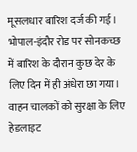मूसलधार बारिश दर्ज की गई।
भोपाल-इंदौर रोड पर सोनकच्छ में बारिश के दौरान कुछ देर के लिए दिन में ही अंधेरा छा गया। वाहन चालकों को सुरक्षा के लिए हेडलाइट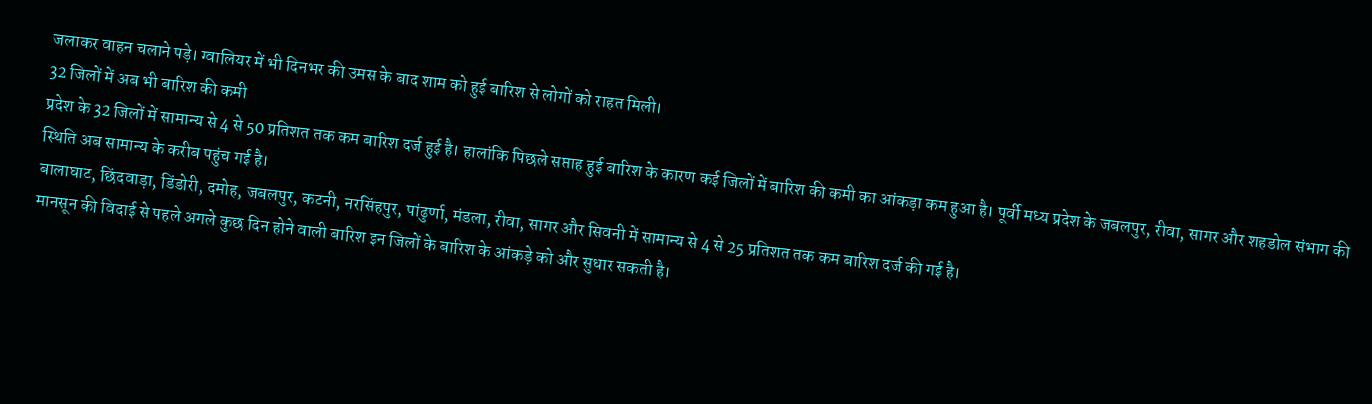जलाकर वाहन चलाने पड़े। ग्वालियर में भी दिनभर की उमस के बाद शाम को हुई बारिश से लोगों को राहत मिली।
32 जिलों में अब भी बारिश की कमी
प्रदेश के 32 जिलों में सामान्य से 4 से 50 प्रतिशत तक कम बारिश दर्ज हुई है। हालांकि पिछले सप्ताह हुई बारिश के कारण कई जिलों में बारिश की कमी का आंकड़ा कम हुआ है। पूर्वी मध्य प्रदेश के जबलपुर, रीवा, सागर और शहडोल संभाग की स्थिति अब सामान्य के करीब पहुंच गई है।
बालाघाट, छिंदवाड़ा, डिंडोरी, दमोह, जबलपुर, कटनी, नरसिंहपुर, पांढुर्णा, मंडला, रीवा, सागर और सिवनी में सामान्य से 4 से 25 प्रतिशत तक कम बारिश दर्ज की गई है।
मानसून की विदाई से पहले अगले कुछ दिन होने वाली बारिश इन जिलों के बारिश के आंकड़े को और सुधार सकती है।